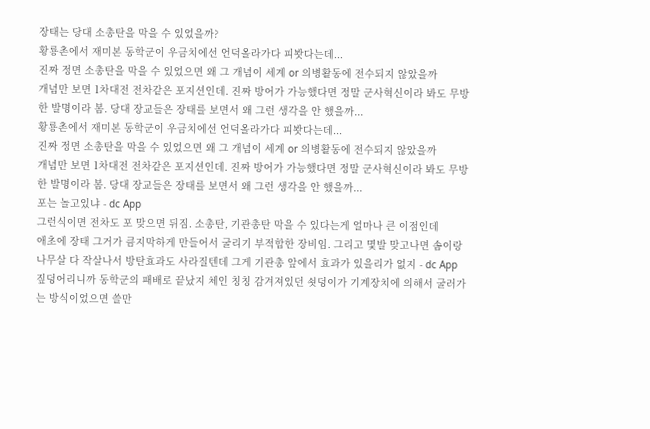장태는 당대 소총탄을 막을 수 있었을까?
황룡촌에서 재미본 동학군이 우금치에선 언덕올라가다 피봣다는데...
진짜 정면 소총탄을 막을 수 있었으면 왜 그 개념이 세계 or 의병활동에 전수되지 않았을까
개념만 보면 1차대전 전차같은 포지션인데. 진짜 방어가 가능했다면 정말 군사혁신이라 봐도 무방한 발명이라 봄. 당대 장교들은 장태를 보면서 왜 그런 생각을 안 했을까...
황룡촌에서 재미본 동학군이 우금치에선 언덕올라가다 피봣다는데...
진짜 정면 소총탄을 막을 수 있었으면 왜 그 개념이 세계 or 의병활동에 전수되지 않았을까
개념만 보면 1차대전 전차같은 포지션인데. 진짜 방어가 가능했다면 정말 군사혁신이라 봐도 무방한 발명이라 봄. 당대 장교들은 장태를 보면서 왜 그런 생각을 안 했을까...
포는 놀고있냐 - dc App
그런식이면 전차도 포 맞으면 뒤짐. 소총탄, 기관총탄 막을 수 있다는게 얼마나 큰 이점인데
애초에 장태 그거가 큼지막하게 만들어서 굴리기 부적합한 장비임. 그리고 몇발 맞고나면 솜이랑 나무살 다 작살나서 방탄효과도 사라질텐데 그게 기관총 앞에서 효과가 있을리가 없지 - dc App
짚덩어리니까 동학군의 패배로 끝났지 체인 칭칭 감겨져있던 쇳덩이가 기계장치에 의해서 굴러가는 방식이었으면 쓸만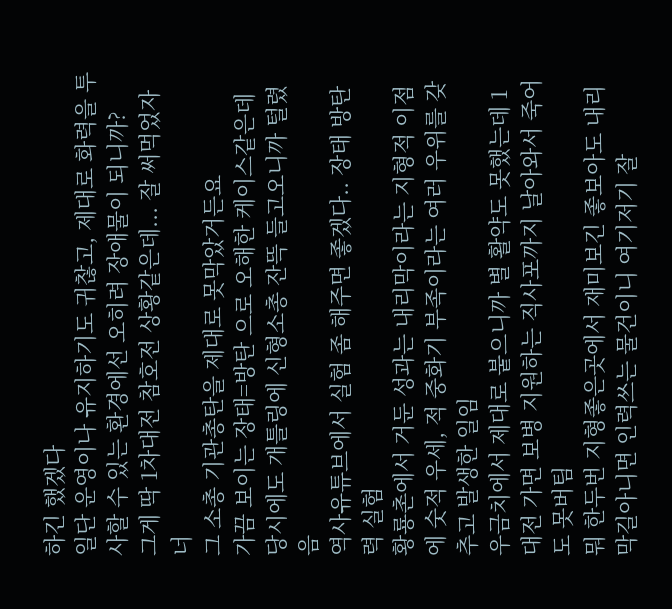하긴 했겠다
일단 운영이나 유지하기도 귀찮고, 제대로 화력을 투사할 수 있는 환경에선 오히려 장애물이 되니까?
그게 딱 1차대전 참호전 상황같은데... 잘 써먹었자너
그 소총 기관총탄을 제대로 못막았거든요
가끔 보이는 장태=방탄 으로 오해한 케이스같은데 당시에도 개틀링에 신형소총 잔뜩 들고오니까 털렸음
역사유튜브에서 실험 좀 해주면 좋겠다.. 장태 방탄력 실험
황룡촌에서 거둔 성과는 내리막이라는 지형적 이점에 숫적 우세, 적 중화기 부족이라는 여러 우위를 갖추고 발생한 일임
우금치에서 제대로 붙으니까 별 활약도 못했는데 1대전 가면 보병 지원하는 직사포까지 날아와서 죽어도 못버팀
뭐 한두번 지형좋은곳에서 재미보긴 좋보아도 내리막길아니면 인력쓰는 물건이니 여기저기 잘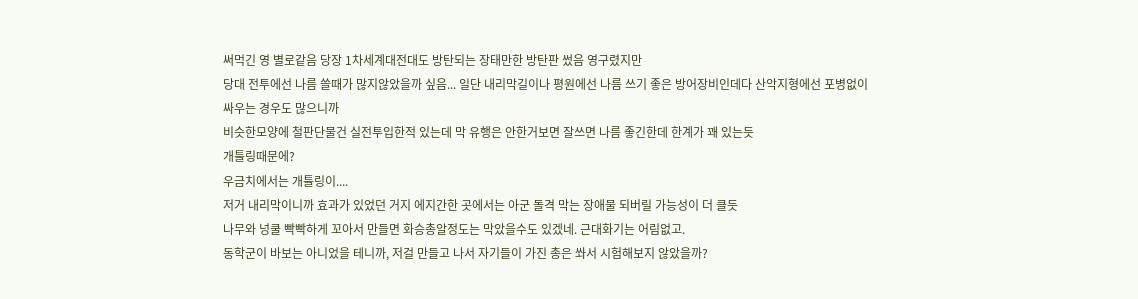써먹긴 영 별로같음 당장 1차세계대전대도 방탄되는 장태만한 방탄판 썼음 영구렸지만
당대 전투에선 나름 쓸때가 많지않았을까 싶음... 일단 내리막길이나 평원에선 나름 쓰기 좋은 방어장비인데다 산악지형에선 포병없이 싸우는 경우도 많으니까
비슷한모양에 철판단물건 실전투입한적 있는데 막 유행은 안한거보면 잘쓰면 나름 좋긴한데 한계가 꽤 있는듯
개틀링때문에?
우금치에서는 개틀링이....
저거 내리막이니까 효과가 있었던 거지 에지간한 곳에서는 아군 돌격 막는 장애물 되버릴 가능성이 더 클듯
나무와 넝쿨 빡빡하게 꼬아서 만들면 화승총알정도는 막았을수도 있겠네. 근대화기는 어림없고.
동학군이 바보는 아니었을 테니까, 저걸 만들고 나서 자기들이 가진 총은 쏴서 시험해보지 않았을까?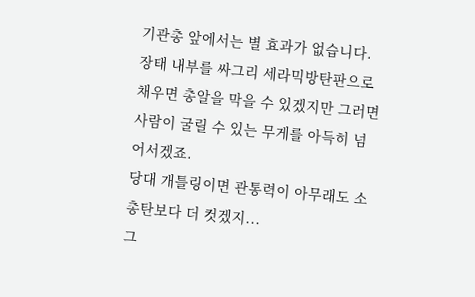기관총 앞에서는 별 효과가 없습니다. 장태 내부를 싸그리 세라믹방탄판으로 채우면 총알을 막을 수 있겠지만 그러면 사람이 굴릴 수 있는 무게를 아득히 넘어서겠죠.
당대 개틀링이면 관통력이 아무래도 소총탄보다 더 컷겠지...
그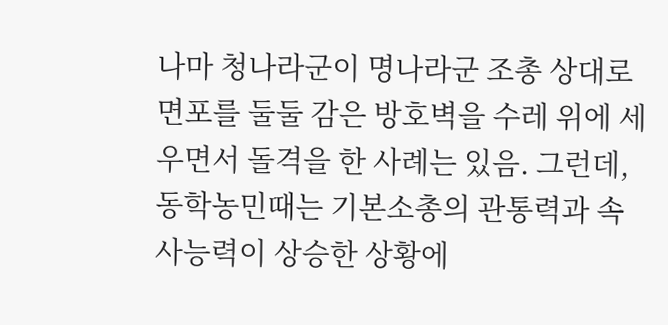나마 청나라군이 명나라군 조총 상대로 면포를 둘둘 감은 방호벽을 수레 위에 세우면서 돌격을 한 사례는 있음. 그런데, 동학농민때는 기본소총의 관통력과 속사능력이 상승한 상황에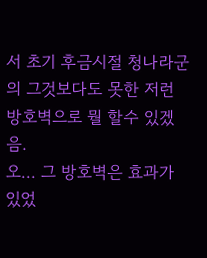서 초기 후금시절 청나라군의 그것보다도 못한 저런 방호벽으로 뭘 할수 있겠음.
오... 그 방호벽은 효과가 있었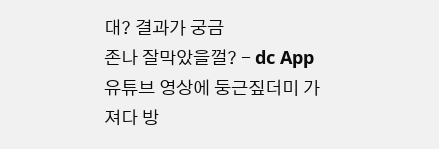대? 결과가 궁금
존나 잘막았을껄? - dc App
유튜브 영상에 둥근짚더미 가져다 방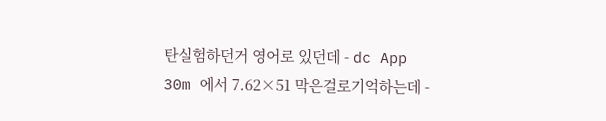탄실험하던거 영어로 있던데 - dc App
30m 에서 7.62×51 막은걸로기억하는데 -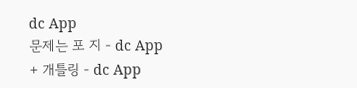dc App
문제는 포 지 - dc App
+ 개틀링 - dc App